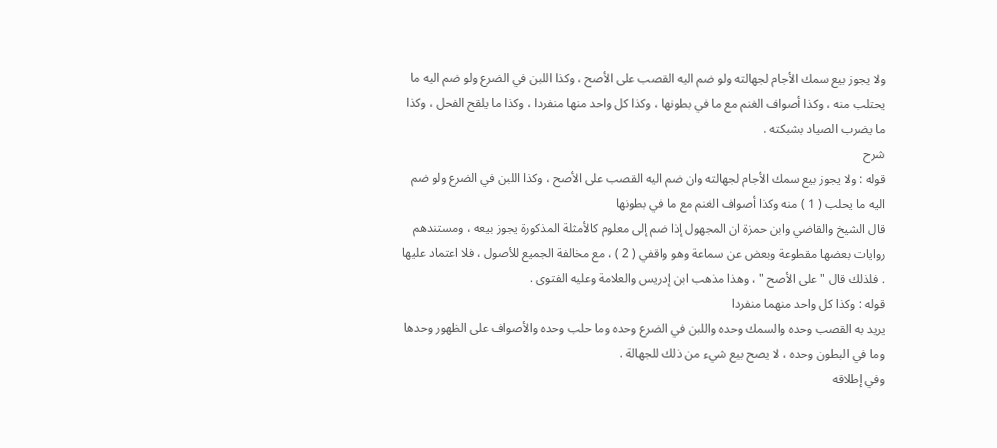ولا يجوز بيع سمك الأجام لجهالته ولو ضم اليه القصب على الأصح ، وكذا اللبن في الضرع ولو ضم اليه ما يحتلب منه ، وكذا أصواف الغنم مع ما في بطونها ، وكذا كل واحد منها منفردا ، وكذا ما يلقح الفحل ، وكذا ما يضرب الصياد بشبكته .
شرح
قوله : ولا يجوز بيع سمك الأجام لجهالته وان ضم اليه القصب على الأصح ، وكذا اللبن في الضرع ولو ضم اليه ما يحلب ( 1 ) منه وكذا أصواف الغنم مع ما في بطونها
قال الشيخ والقاضي وابن حمزة ان المجهول إذا ضم إلى معلوم كالأمثلة المذكورة يجوز بيعه ، ومستندهم روايات بعضها مقطوعة وبعض عن سماعة وهو واقفي ( 2 ) ، مع مخالفة الجميع للأصول ، فلا اعتماد عليها . فلذلك قال " على الأصح " ، وهذا مذهب ابن إدريس والعلامة وعليه الفتوى .
قوله : وكذا كل واحد منهما منفردا
يريد به القصب وحده والسمك وحده واللبن في الضرع وحده وما حلب وحده والأصواف على الظهور وحدها وما في البطون وحده ، لا يصح بيع شيء من ذلك للجهالة .
وفي إطلاقه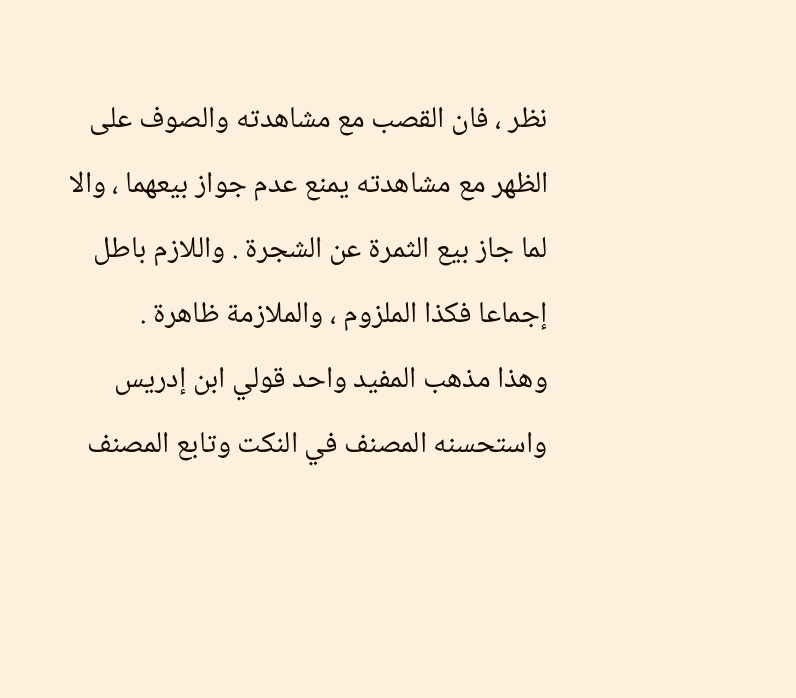نظر ، فان القصب مع مشاهدته والصوف على الظهر مع مشاهدته يمنع عدم جواز بيعهما ، والا لما جاز بيع الثمرة عن الشجرة . واللازم باطل إجماعا فكذا الملزوم ، والملازمة ظاهرة .
وهذا مذهب المفيد واحد قولي ابن إدريس واستحسنه المصنف في النكت وتابع المصنف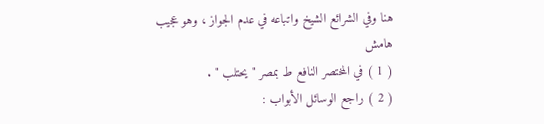هنا وفي الشرائع الشيخ واتباعه في عدم الجواز ، وهو عجيب
هامش
( 1 ) في المختصر النافع ط بمصر " يحتلب " .
( 2 ) راجع الوسائل الأبواب :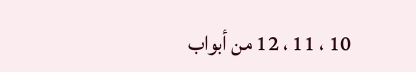10 ، 11 ، 12 من أبواب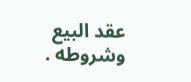عقد البيع وشروطه .